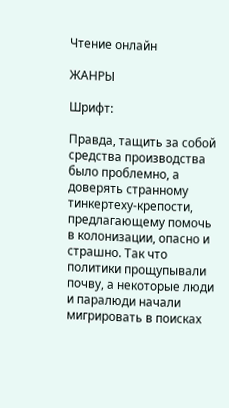Чтение онлайн

ЖАНРЫ

Шрифт:

Правда, тащить за собой средства производства было проблемно, а доверять странному тинкертеху-крепости, предлагающему помочь в колонизации, опасно и страшно. Так что политики прощупывали почву, а некоторые люди и паралюди начали мигрировать в поисках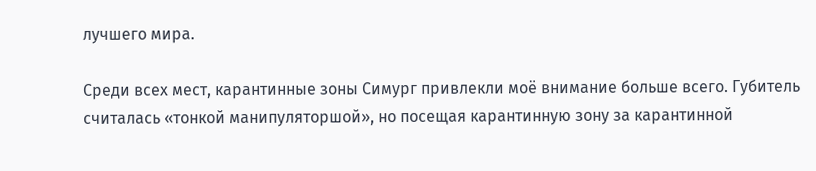лучшего мира.

Среди всех мест, карантинные зоны Симург привлекли моё внимание больше всего. Губитель считалась «тонкой манипуляторшой», но посещая карантинную зону за карантинной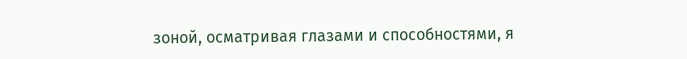зоной, осматривая глазами и способностями, я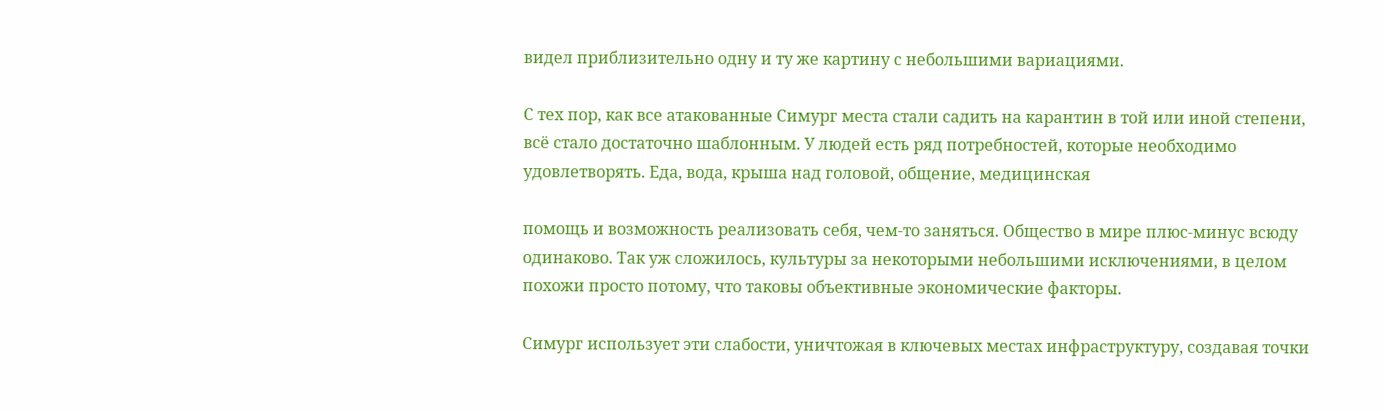видел приблизительно одну и ту же картину с небольшими вариациями.

С тех пор, как все атакованные Симург места стали садить на карантин в той или иной степени, всё стало достаточно шаблонным. У людей есть ряд потребностей, которые необходимо удовлетворять. Еда, вода, крыша над головой, общение, медицинская

помощь и возможность реализовать себя, чем-то заняться. Общество в мире плюс-минус всюду одинаково. Так уж сложилось, культуры за некоторыми небольшими исключениями, в целом похожи просто потому, что таковы объективные экономические факторы.

Симург использует эти слабости, уничтожая в ключевых местах инфраструктуру, создавая точки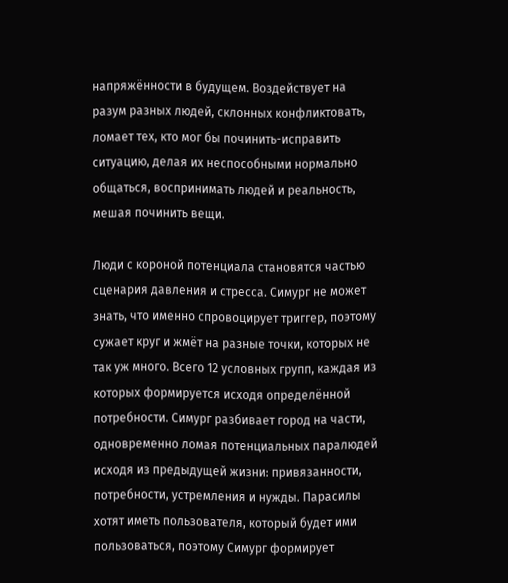напряжённости в будущем. Воздействует на разум разных людей, склонных конфликтовать, ломает тех, кто мог бы починить-исправить ситуацию, делая их неспособными нормально общаться, воспринимать людей и реальность, мешая починить вещи.

Люди с короной потенциала становятся частью сценария давления и стресса. Симург не может знать, что именно спровоцирует триггер, поэтому сужает круг и жмёт на разные точки, которых не так уж много. Всего 12 условных групп, каждая из которых формируется исходя определённой потребности. Симург разбивает город на части, одновременно ломая потенциальных паралюдей исходя из предыдущей жизни: привязанности, потребности, устремления и нужды. Парасилы хотят иметь пользователя, который будет ими пользоваться, поэтому Симург формирует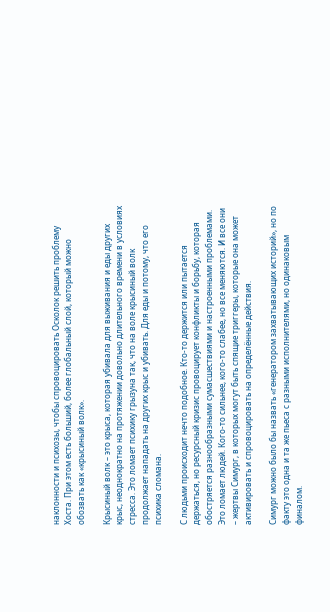наклонности и психозы, чтобы спровоцировать Осколок решить проблему Хоста. При этом есть больший, более глобальный слой, который можно обозвать как «крысиный волк».

Крысиный волк – это крыса, которая убивала для выживания и еды других крыс, неоднократно на протяжении довольно длительного времени в условиях стресса. Это ломает психику грызуна так, что на воле крысиный волк продолжает нападать на других крыс и убивать. Для еды и потому, что его психика сломана.

С людьми происходит нечто подобное. Кто-то держится или пытается держаться, но ресурсный кризис провоцирует конфликты и борьбу, которая обостряется разнообразными сумасшествиями и настроенными проблемами. Это ломает людей. Кого-то сильнее, кого-то слабее, но все меняются. И все они – жертвы Симург, в которых могут быть спящие триггеры, которые она может активировать и спровоцировать на определённые действия.

Симург можно было бы назвать «генератором захватывающих историй», но по факту это одна и та же пьеса с разными исполнителями, но одинаковым финалом.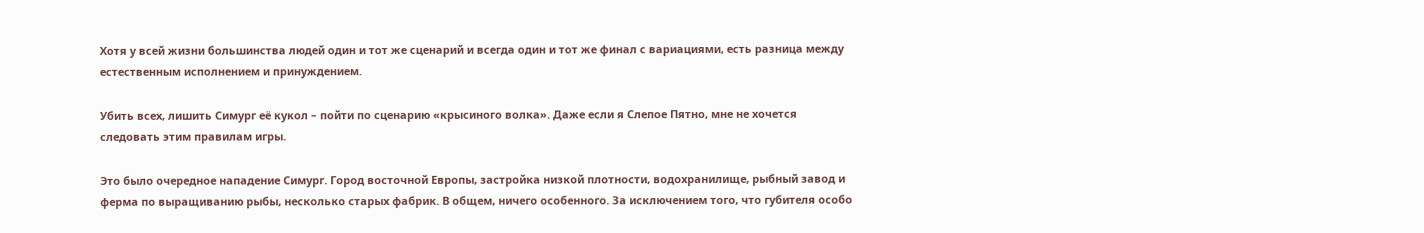Хотя у всей жизни большинства людей один и тот же сценарий и всегда один и тот же финал с вариациями, есть разница между естественным исполнением и принуждением.

Убить всех, лишить Симург её кукол – пойти по сценарию «крысиного волка». Даже если я Слепое Пятно, мне не хочется следовать этим правилам игры.

Это было очередное нападение Симург. Город восточной Европы, застройка низкой плотности, водохранилище, рыбный завод и ферма по выращиванию рыбы, несколько старых фабрик. В общем, ничего особенного. За исключением того, что губителя особо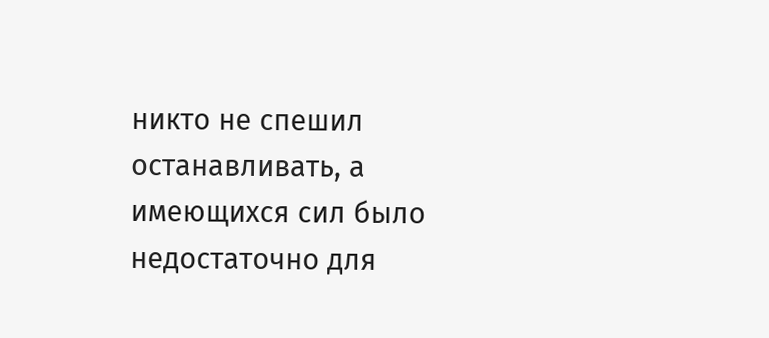никто не спешил останавливать, а имеющихся сил было недостаточно для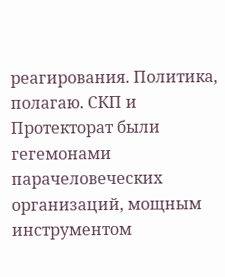реагирования. Политика, полагаю. СКП и Протекторат были гегемонами парачеловеческих организаций, мощным инструментом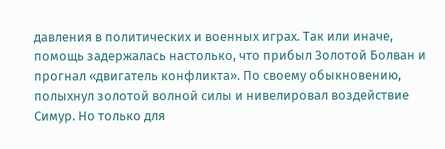давления в политических и военных играх. Так или иначе, помощь задержалась настолько, что прибыл Золотой Болван и прогнал «двигатель конфликта». По своему обыкновению, полыхнул золотой волной силы и нивелировал воздействие Симур. Но только для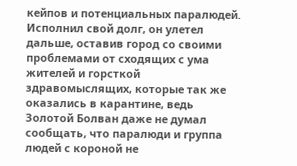кейпов и потенциальных паралюдей. Исполнил свой долг, он улетел дальше, оставив город со своими проблемами от сходящих с ума жителей и горсткой здравомыслящих, которые так же оказались в карантине, ведь Золотой Болван даже не думал сообщать, что паралюди и группа людей с короной не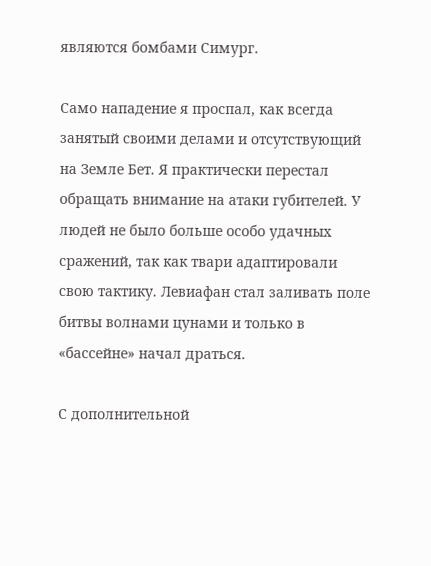являются бомбами Симург.

Само нападение я проспал, как всегда занятый своими делами и отсутствующий на Земле Бет. Я практически перестал обращать внимание на атаки губителей. У людей не было больше особо удачных сражений, так как твари адаптировали свою тактику. Левиафан стал заливать поле битвы волнами цунами и только в «бассейне» начал драться.

С дополнительной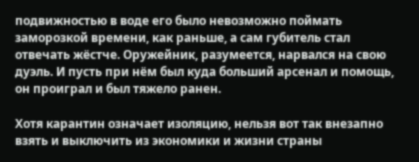подвижностью в воде его было невозможно поймать заморозкой времени, как раньше, а сам губитель стал отвечать жёстче. Оружейник, разумеется, нарвался на свою дуэль. И пусть при нём был куда больший арсенал и помощь, он проиграл и был тяжело ранен.

Хотя карантин означает изоляцию, нельзя вот так внезапно взять и выключить из экономики и жизни страны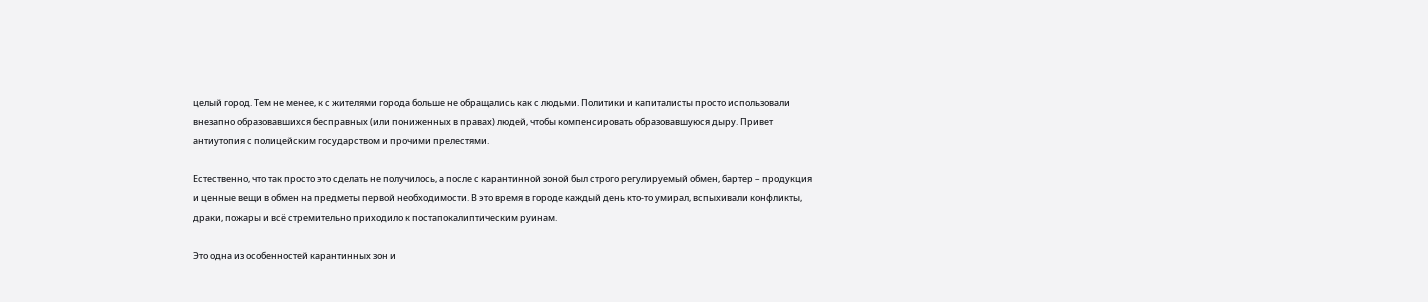целый город. Тем не менее, к с жителями города больше не обращались как с людьми. Политики и капиталисты просто использовали внезапно образовавшихся бесправных (или пониженных в правах) людей, чтобы компенсировать образовавшуюся дыру. Привет антиутопия с полицейским государством и прочими прелестями.

Естественно, что так просто это сделать не получилось, а после с карантинной зоной был строго регулируемый обмен, бартер – продукция и ценные вещи в обмен на предметы первой необходимости. В это время в городе каждый день кто-то умирал, вспыхивали конфликты, драки, пожары и всё стремительно приходило к постапокалиптическим руинам.

Это одна из особенностей карантинных зон и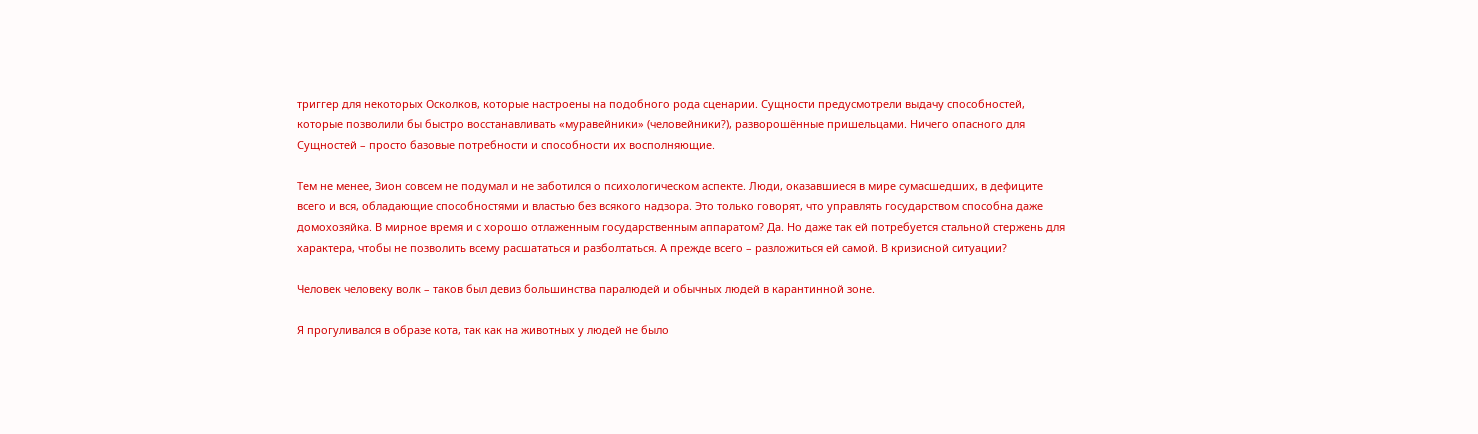триггер для некоторых Осколков, которые настроены на подобного рода сценарии. Сущности предусмотрели выдачу способностей, которые позволили бы быстро восстанавливать «муравейники» (человейники?), разворошённые пришельцами. Ничего опасного для Сущностей – просто базовые потребности и способности их восполняющие.

Тем не менее, Зион совсем не подумал и не заботился о психологическом аспекте. Люди, оказавшиеся в мире сумасшедших, в дефиците всего и вся, обладающие способностями и властью без всякого надзора. Это только говорят, что управлять государством способна даже домохозяйка. В мирное время и с хорошо отлаженным государственным аппаратом? Да. Но даже так ей потребуется стальной стержень для характера, чтобы не позволить всему расшататься и разболтаться. А прежде всего – разложиться ей самой. В кризисной ситуации?

Человек человеку волк – таков был девиз большинства паралюдей и обычных людей в карантинной зоне.

Я прогуливался в образе кота, так как на животных у людей не было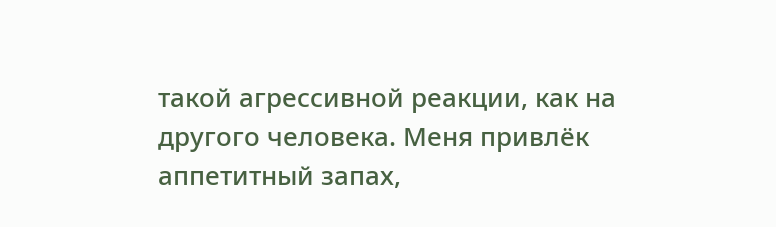такой агрессивной реакции, как на другого человека. Меня привлёк аппетитный запах,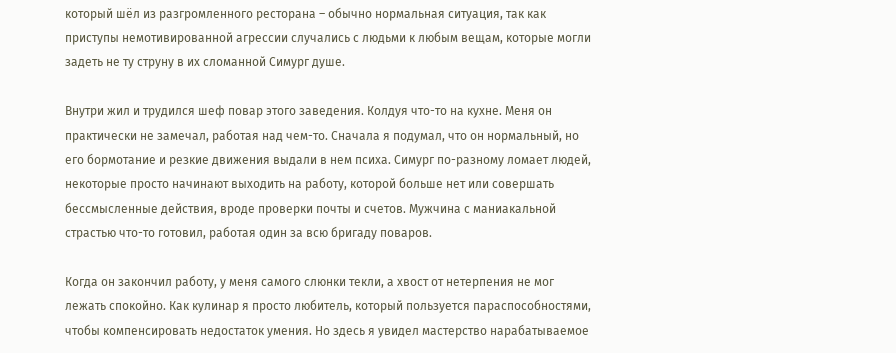который шёл из разгромленного ресторана – обычно нормальная ситуация, так как приступы немотивированной агрессии случались с людьми к любым вещам, которые могли задеть не ту струну в их сломанной Симург душе.

Внутри жил и трудился шеф повар этого заведения. Колдуя что-то на кухне. Меня он практически не замечал, работая над чем-то. Сначала я подумал, что он нормальный, но его бормотание и резкие движения выдали в нем психа. Симург по-разному ломает людей, некоторые просто начинают выходить на работу, которой больше нет или совершать бессмысленные действия, вроде проверки почты и счетов. Мужчина с маниакальной страстью что-то готовил, работая один за всю бригаду поваров.

Когда он закончил работу, у меня самого слюнки текли, а хвост от нетерпения не мог лежать спокойно. Как кулинар я просто любитель, который пользуется параспособностями, чтобы компенсировать недостаток умения. Но здесь я увидел мастерство нарабатываемое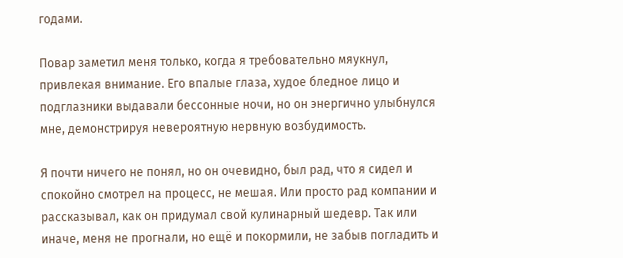годами.

Повар заметил меня только, когда я требовательно мяукнул, привлекая внимание. Его впалые глаза, худое бледное лицо и подглазники выдавали бессонные ночи, но он энергично улыбнулся мне, демонстрируя невероятную нервную возбудимость.

Я почти ничего не понял, но он очевидно, был рад, что я сидел и спокойно смотрел на процесс, не мешая. Или просто рад компании и рассказывал, как он придумал свой кулинарный шедевр. Так или иначе, меня не прогнали, но ещё и покормили, не забыв погладить и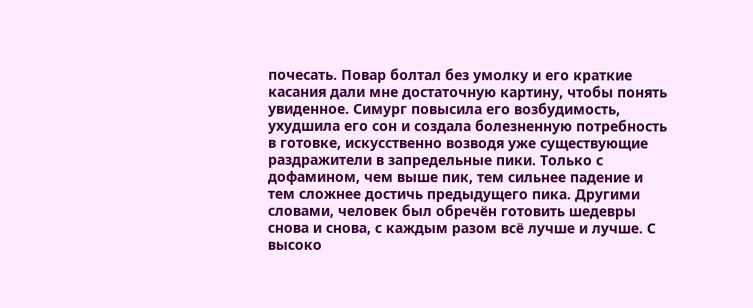почесать. Повар болтал без умолку и его краткие касания дали мне достаточную картину, чтобы понять увиденное. Симург повысила его возбудимость, ухудшила его сон и создала болезненную потребность в готовке, искусственно возводя уже существующие раздражители в запредельные пики. Только с дофамином, чем выше пик, тем сильнее падение и тем сложнее достичь предыдущего пика. Другими словами, человек был обречён готовить шедевры снова и снова, с каждым разом всё лучше и лучше. С высоко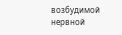возбудимой нервной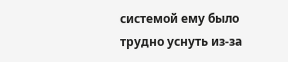системой ему было трудно уснуть из-за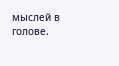мыслей в голове.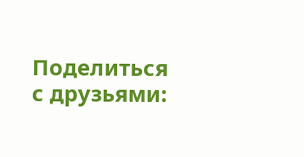Поделиться с друзьями: